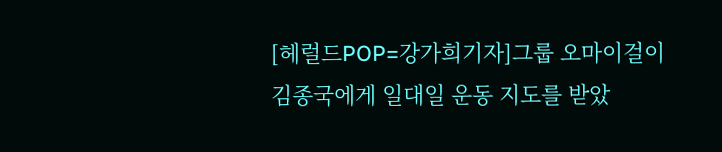[헤럴드POP=강가희기자]그룹 오마이걸이 김종국에게 일대일 운동 지도를 받았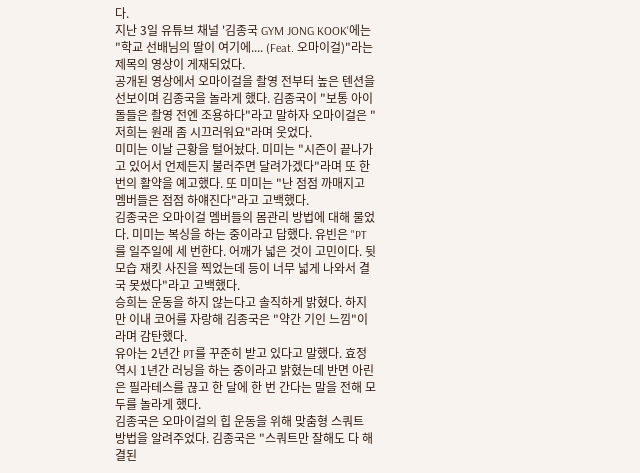다.
지난 3일 유튜브 채널 '김종국 GYM JONG KOOK'에는 "학교 선배님의 딸이 여기에.... (Feat. 오마이걸)"라는 제목의 영상이 게재되었다.
공개된 영상에서 오마이걸을 촬영 전부터 높은 텐션을 선보이며 김종국을 놀라게 했다. 김종국이 "보통 아이돌들은 촬영 전엔 조용하다"라고 말하자 오마이걸은 "저희는 원래 좀 시끄러워요"라며 웃었다.
미미는 이날 근황을 털어놨다. 미미는 "시즌이 끝나가고 있어서 언제든지 불러주면 달려가겠다"라며 또 한 번의 활약을 예고했다. 또 미미는 "난 점점 까매지고 멤버들은 점점 하얘진다"라고 고백했다.
김종국은 오마이걸 멤버들의 몸관리 방법에 대해 물었다. 미미는 복싱을 하는 중이라고 답했다. 유빈은 "PT를 일주일에 세 번한다. 어깨가 넓은 것이 고민이다. 뒷모습 재킷 사진을 찍었는데 등이 너무 넓게 나와서 결국 못썼다"라고 고백했다.
승희는 운동을 하지 않는다고 솔직하게 밝혔다. 하지만 이내 코어를 자랑해 김종국은 "약간 기인 느낌"이라며 감탄했다.
유아는 2년간 PT를 꾸준히 받고 있다고 말했다. 효정 역시 1년간 러닝을 하는 중이라고 밝혔는데 반면 아린은 필라테스를 끊고 한 달에 한 번 간다는 말을 전해 모두를 놀라게 했다.
김종국은 오마이걸의 힙 운동을 위해 맞춤형 스쿼트 방법을 알려주었다. 김종국은 "스쿼트만 잘해도 다 해결된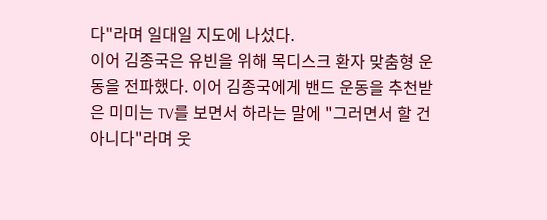다"라며 일대일 지도에 나섰다.
이어 김종국은 유빈을 위해 목디스크 환자 맞춤형 운동을 전파했다. 이어 김종국에게 밴드 운동을 추천받은 미미는 TV를 보면서 하라는 말에 "그러면서 할 건 아니다"라며 웃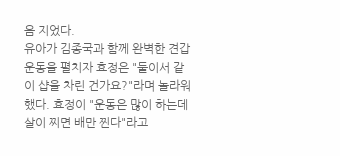음 지었다.
유아가 김종국과 함께 완벽한 견갑 운동을 펼치자 효정은 "둘이서 같이 샵을 차린 건가요?"라며 놀라워했다. 효정이 "운동은 많이 하는데 살이 찌면 배만 찐다"라고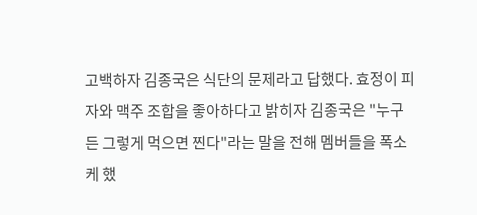고백하자 김종국은 식단의 문제라고 답했다. 효정이 피자와 맥주 조합을 좋아하다고 밝히자 김종국은 "누구든 그렇게 먹으면 찐다"라는 말을 전해 멤버들을 폭소케 했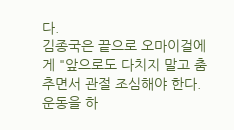다.
김종국은 끝으로 오마이걸에게 "앞으로도 다치지 말고 춤추면서 관절 조심해야 한다. 운동을 하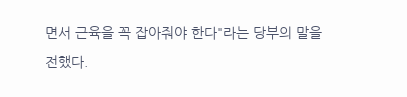면서 근육을 꼭 잡아줘야 한다"라는 당부의 말을 전했다.